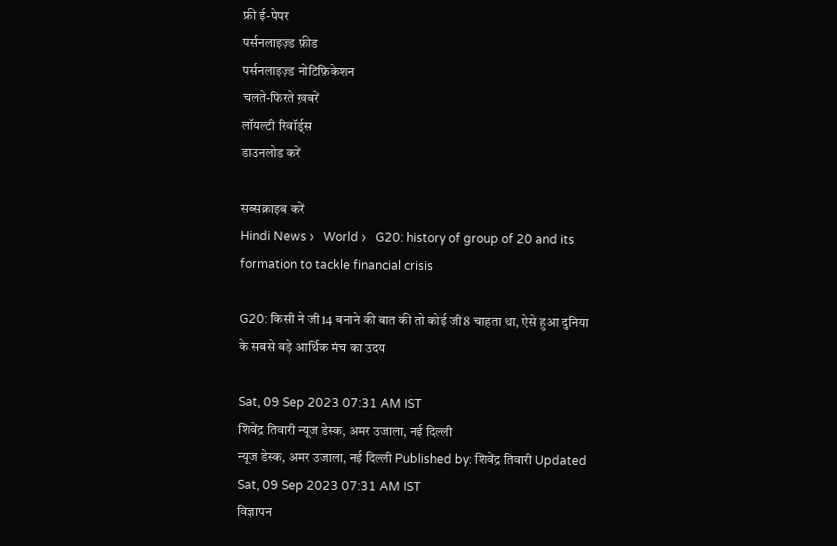फ्री ई-पेपर
पर्सनलाइज़्ड फ़ीड
पर्सनलाइज़्ड नोटिफ़िकेशन
चलते-फिरते ख़बरें
लॉयल्टी रिवॉर्ड्स
डाउनलोड करें

सब्सक्राइब करें
Hindi News ›   World ›   G20: history of group of 20 and its formation to tackle financial crisis

G20: किसी ने जी14 बनाने की बात की तो कोई जी8 चाहता था, ऐसे हुआ दुनिया के सबसे बड़े आर्थिक मंच का उदय

Sat, 09 Sep 2023 07:31 AM IST
शिवेंद्र तिवारी न्यूज डेस्क, अमर उजाला, नई दिल्ली
न्यूज डेस्क, अमर उजाला, नई दिल्ली Published by: शिवेंद्र तिवारी Updated Sat, 09 Sep 2023 07:31 AM IST
विज्ञापन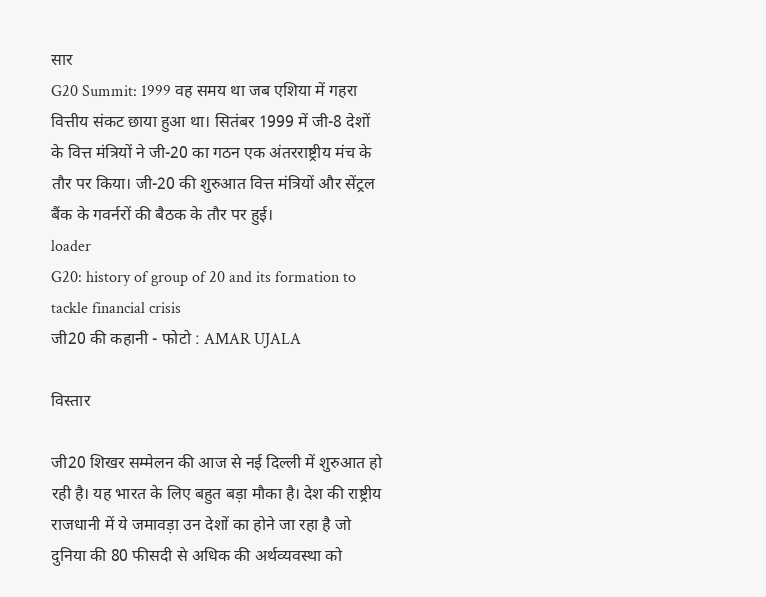सार
G20 Summit: 1999 वह समय था जब एशिया में गहरा वित्तीय संकट छाया हुआ था। सितंबर 1999 में जी-8 देशों के वित्त मंत्रियों ने जी-20 का गठन एक अंतरराष्ट्रीय मंच के तौर पर किया। जी-20 की शुरुआत वित्त मंत्रियों और सेंट्रल बैंक के गवर्नरों की बैठक के तौर पर हुई।
loader
G20: history of group of 20 and its formation to tackle financial crisis
जी20 की कहानी - फोटो : AMAR UJALA

विस्तार

जी20 शिखर सम्मेलन की आज से नई दिल्ली में शुरुआत हो रही है। यह भारत के लिए बहुत बड़ा मौका है। देश की राष्ट्रीय राजधानी में ये जमावड़ा उन देशों का होने जा रहा है जो दुनिया की 80 फीसदी से अधिक की अर्थव्यवस्था को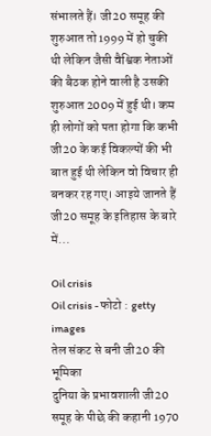संभालते हैं। जी20 समूह की शुरुआत तो 1999 में हो चुकी थी लेकिन जैसी वैश्विक नेताओं की बैठक होने वाली है उसकी शुरुआत 2009 में हुई थी। कम ही लोगों को पता होगा कि कभी जी20 के कई विकल्पों की भी बात हुई थी लेकिन वो विचार ही बनकर रह गए। आइये जानते हैं जी20 समूह के इतिहास के बारे में...

Oil crisis
Oil crisis - फोटो : getty images
तेल संकट से बनी जी20 की भूमिका
दुनिया के प्रभावशाली जी20 समूह के पीछे की कहानी 1970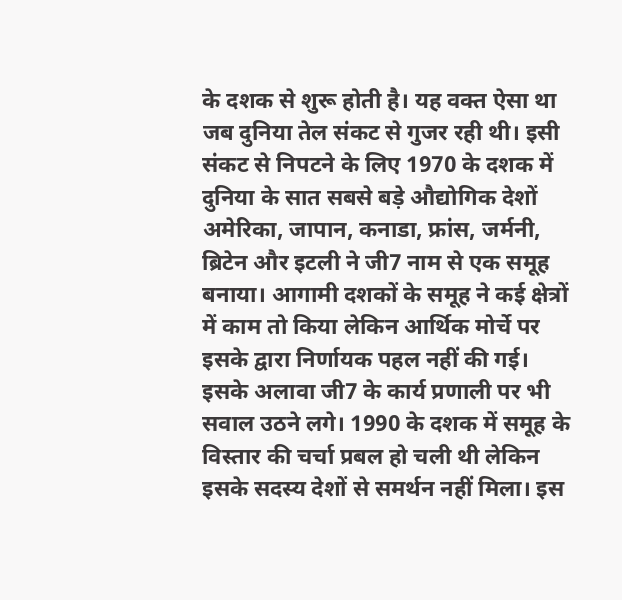के दशक से शुरू होती है। यह वक्त ऐसा था जब दुनिया तेल संकट से गुजर रही थी। इसी संकट से निपटने के लिए 1970 के दशक में दुनिया के सात सबसे बड़े औद्योगिक देशों अमेरिका, जापान, कनाडा, फ्रांस, जर्मनी, ब्रिटेन और इटली ने जी7 नाम से एक समूह बनाया। आगामी दशकों के समूह ने कई क्षेत्रों में काम तो किया लेकिन आर्थिक मोर्चे पर इसके द्वारा निर्णायक पहल नहीं की गई। इसके अलावा जी7 के कार्य प्रणाली पर भी सवाल उठने लगे। 1990 के दशक में समूह के विस्तार की चर्चा प्रबल हो चली थी लेकिन इसके सदस्य देशों से समर्थन नहीं मिला। इस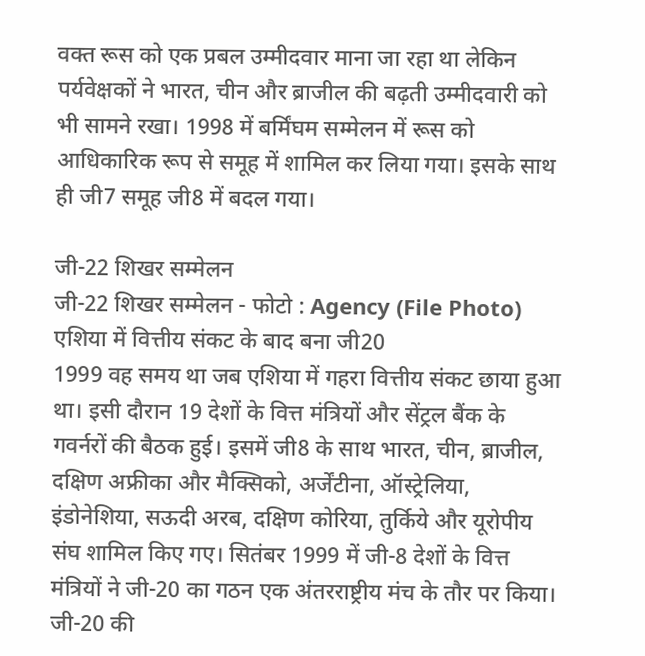वक्त रूस को एक प्रबल उम्मीदवार माना जा रहा था लेकिन पर्यवेक्षकों ने भारत, चीन और ब्राजील की बढ़ती उम्मीदवारी को भी सामने रखा। 1998 में बर्मिंघम सम्मेलन में रूस को आधिकारिक रूप से समूह में शामिल कर लिया गया। इसके साथ ही जी7 समूह जी8 में बदल गया।

जी-22 शिखर सम्मेलन
जी-22 शिखर सम्मेलन - फोटो : Agency (File Photo)
एशिया में वित्तीय संकट के बाद बना जी20
1999 वह समय था जब एशिया में गहरा वित्तीय संकट छाया हुआ था। इसी दौरान 19 देशों के वित्त मंत्रियों और सेंट्रल बैंक के गवर्नरों की बैठक हुई। इसमें जी8 के साथ भारत, चीन, ब्राजील, दक्षिण अफ्रीका और मैक्सिको, अर्जेंटीना, ऑस्ट्रेलिया, इंडोनेशिया, सऊदी अरब, दक्षिण कोरिया, तुर्किये और यूरोपीय संघ शामिल किए गए। सितंबर 1999 में जी-8 देशों के वित्त मंत्रियों ने जी-20 का गठन एक अंतरराष्ट्रीय मंच के तौर पर किया। जी-20 की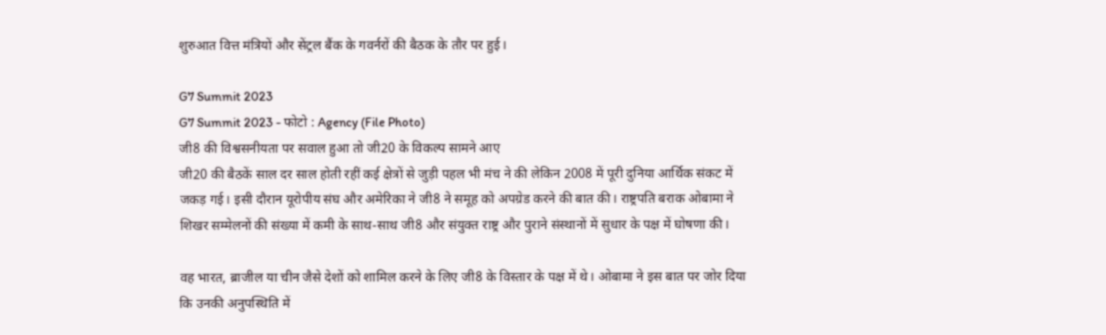शुरुआत वित्त मंत्रियों और सेंट्रल बैंक के गवर्नरों की बैठक के तौर पर हुई।

G7 Summit 2023
G7 Summit 2023 - फोटो : Agency (File Photo)
जी8 की विश्वसनीयता पर सवाल हुआ तो जी20 के विकल्प सामने आए
जी20 की बैठकें साल दर साल होती रहीं कई क्षेत्रों से जुड़ी पहल भी मंच ने की लेकिन 2008 में पूरी दुनिया आर्थिक संकट में जकड़ गई। इसी दौरान यूरोपीय संघ और अमेरिका ने जी8 ने समूह को अपग्रेड करने की बात की। राष्ट्रपति बराक ओबामा ने शिखर सम्मेलनों की संख्या में कमी के साथ-साथ जी8 और संयुक्त राष्ट्र और पुराने संस्थानों में सुधार के पक्ष में घोषणा की।

वह भारत, ब्राजील या चीन जैसे देशों को शामिल करने के लिए जी8 के विस्तार के पक्ष में थे। ओबामा ने इस बात पर जोर दिया कि उनकी अनुपस्थिति में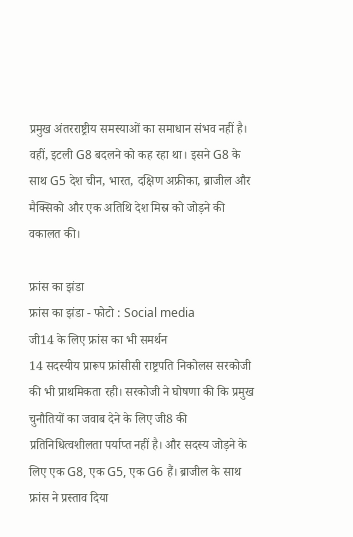प्रमुख अंतरराष्ट्रीय समस्याओं का समाधान संभव नहीं है। वहीं, इटली G8 बदलने को कह रहा था। इसने G8 के साथ G5 देश चीन, भारत, दक्षिण अफ्रीका, ब्राजील और मैक्सिको और एक अतिथि देश मिस्र को जोड़ने की वकालत की।

फ्रांस का झंडा
फ्रांस का झंडा - फोटो : Social media
जी14 के लिए फ्रांस का भी समर्थन
14 सदस्यीय प्रारूप फ्रांसीसी राष्ट्रपति निकोलस सरकोजी की भी प्राथमिकता रही। सरकोजी ने घोषणा की कि प्रमुख चुनौतियों का जवाब देने के लिए जी8 की प्रतिनिधित्वशीलता पर्याप्त नहीं है। और सदस्य जोड़ने के लिए एक G8, एक G5, एक G6 हैं। ब्राजील के साथ फ्रांस ने प्रस्ताव दिया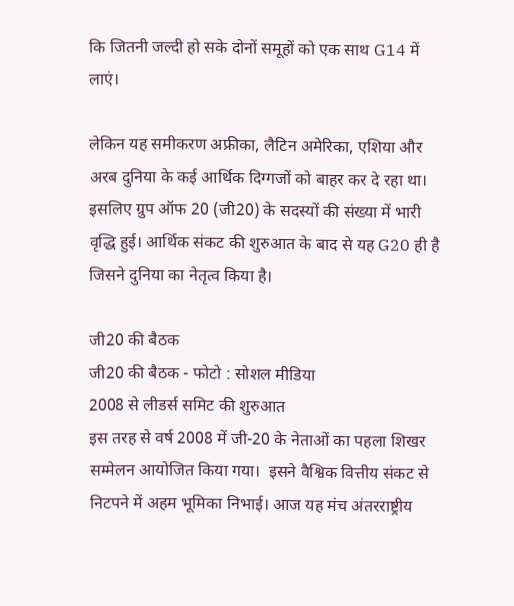कि जितनी जल्दी हो सके दोनों समूहों को एक साथ G14 में लाएं।

लेकिन यह समीकरण अफ्रीका, लैटिन अमेरिका, एशिया और अरब दुनिया के कई आर्थिक दिग्गजों को बाहर कर दे रहा था। इसलिए ग्रुप ऑफ 20 (जी20) के सदस्यों की संख्या में भारी वृद्धि हुई। आर्थिक संकट की शुरुआत के बाद से यह G20 ही है जिसने दुनिया का नेतृत्व किया है।

जी20 की बैठक
जी20 की बैठक - फोटो : सोशल मीडिया
2008 से लीडर्स समिट की शुरुआत
इस तरह से वर्ष 2008 में जी-20 के नेताओं का पहला शिखर सम्मेलन आयोजित किया गया।  इसने वैश्विक वित्तीय संकट से निटपने में अहम भूमिका निभाई। आज यह मंच अंतरराष्ट्रीय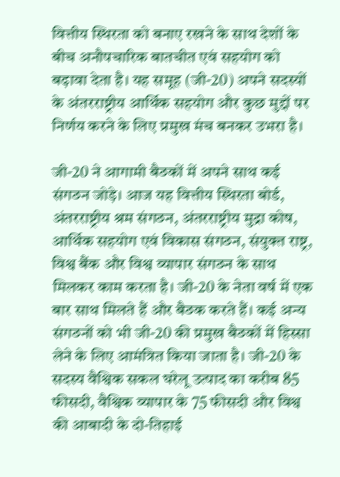वित्तीय स्थिरता को बनाए रखने के साथ देशों के बीच अनौपचारिक बातचीत एवं सहयोग को बढ़ावा देता है। यह समूह (जी-20) अपने सदस्यों के अंतरराष्ट्रीय आर्थिक सहयोग और कुछ मुद्दों पर निर्णय करने के लिए प्रमुख मंच बनकर उभरा है।

जी-20 ने आगामी बैठकों में अपने साथ कई संगठन जोड़े। आज यह वित्तीय स्थिरता बोर्ड, अंतरराष्ट्रीय श्रम संगठन, अंतरराष्ट्रीय मुद्रा कोष, आर्थिक सहयोग एवं विकास संगठन, संयुक्त राष्ट्र, विश्व बैंक और विश्व व्यापार संगठन के साथ मिलकर काम करता है। जी-20 के नेता वर्ष में एक बार साथ मिलते हैं और बैठक करते हैं। कई अन्य संगठनों को भी जी-20 की प्रमुख बैठकों में हिस्सा लेने के लिए आमंत्रित किया जाता है। जी-20 के सदस्य वैश्विक सकल घरेलू उत्पाद का करीब 85 फीसदी, वैश्विक व्यापार के 75 फीसदी और विश्व की आबादी के दो-तिहाई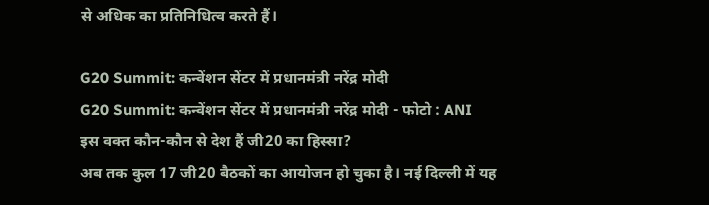से अधिक का प्रतिनिधित्व करते हैं।

G20 Summit: कन्वेंशन सेंटर में प्रधानमंत्री नरेंद्र मोदी
G20 Summit: कन्वेंशन सेंटर में प्रधानमंत्री नरेंद्र मोदी - फोटो : ANI
इस वक्त कौन-कौन से देश हैं जी20 का हिस्सा?
अब तक कुल 17 जी20 बैठकों का आयोजन हो चुका है। नई दिल्ली में यह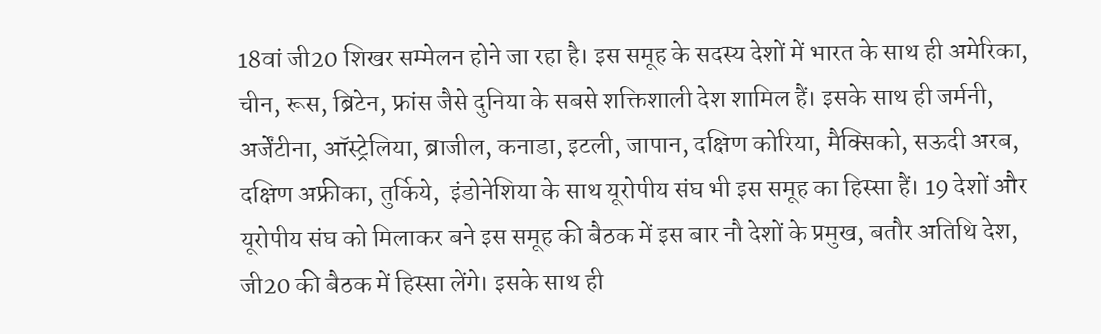18वां जी20 शिखर सम्मेलन होने जा रहा है। इस समूह के सदस्य देशों में भारत के साथ ही अमेरिका, चीन, रूस, ब्रिटेन, फ्रांस जैसे दुनिया के सबसे शक्तिशाली देश शामिल हैं। इसके साथ ही जर्मनी, अर्जेंटीना, ऑस्ट्रेलिया, ब्राजील, कनाडा, इटली, जापान, दक्षिण कोरिया, मैक्सिको, सऊदी अरब, दक्षिण अफ्रीका, तुर्किये,  इंडोनेशिया के साथ यूरोपीय संघ भी इस समूह का हिस्सा हैं। 19 देशों और यूरोपीय संघ को मिलाकर बने इस समूह की बैठक में इस बार नौ देशों के प्रमुख, बतौर अतिथि देश, जी20 की बैठक में हिस्सा लेंगे। इसके साथ ही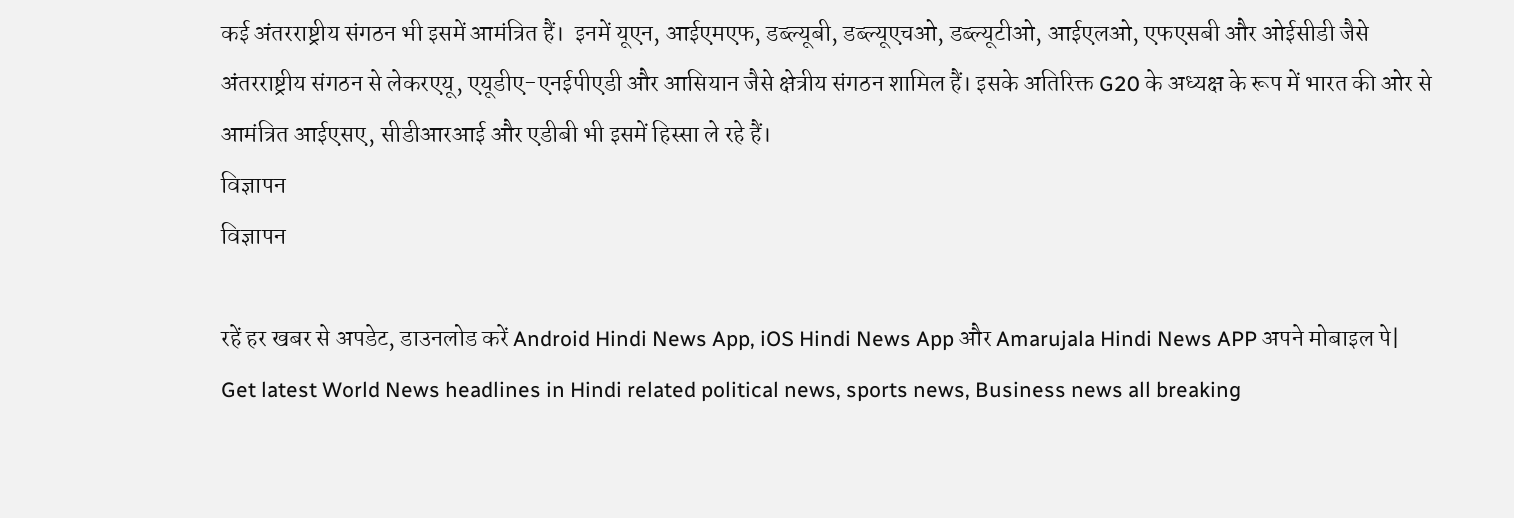कई अंतरराष्ट्रीय संगठन भी इसमें आमंत्रित हैं।  इनमें यूएन, आईएमएफ, डब्ल्यूबी, डब्ल्यूएचओ, डब्ल्यूटीओ, आईएलओ, एफएसबी और ओईसीडी जैसे अंतरराष्ट्रीय संगठन से लेकरएयू, एयूडीए-एनईपीएडी और आसियान जैसे क्षेत्रीय संगठन शामिल हैं। इसके अतिरिक्त G20 के अध्यक्ष के रूप में भारत की ओर से आमंत्रित आईएसए, सीडीआरआई और एडीबी भी इसमें हिस्सा ले रहे हैं।
विज्ञापन
विज्ञापन

रहें हर खबर से अपडेट, डाउनलोड करें Android Hindi News App, iOS Hindi News App और Amarujala Hindi News APP अपने मोबाइल पे|
Get latest World News headlines in Hindi related political news, sports news, Business news all breaking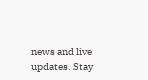news and live updates. Stay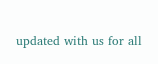updated with us for all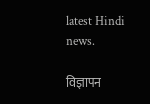latest Hindi news.

विज्ञापन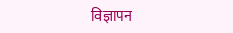विज्ञापन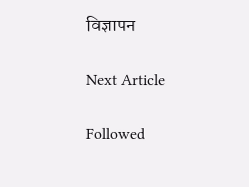विज्ञापन

Next Article

Followed